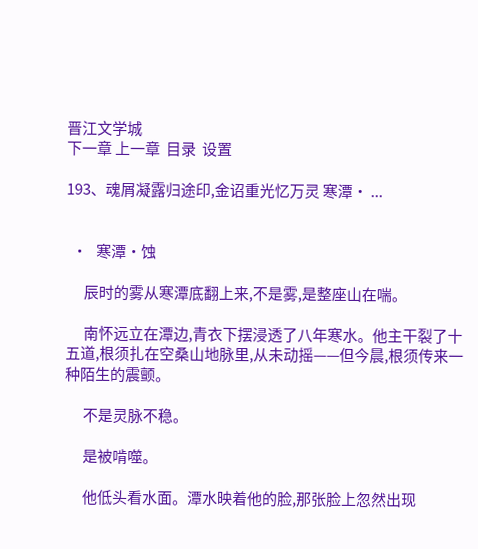晋江文学城
下一章 上一章  目录  设置

193、魂屑凝露归途印,金诏重光忆万灵 寒潭· ...


  •   寒潭·蚀

      辰时的雾从寒潭底翻上来,不是雾,是整座山在喘。

      南怀远立在潭边,青衣下摆浸透了八年寒水。他主干裂了十五道,根须扎在空桑山地脉里,从未动摇——但今晨,根须传来一种陌生的震颤。

      不是灵脉不稳。

      是被啃噬。

      他低头看水面。潭水映着他的脸,那张脸上忽然出现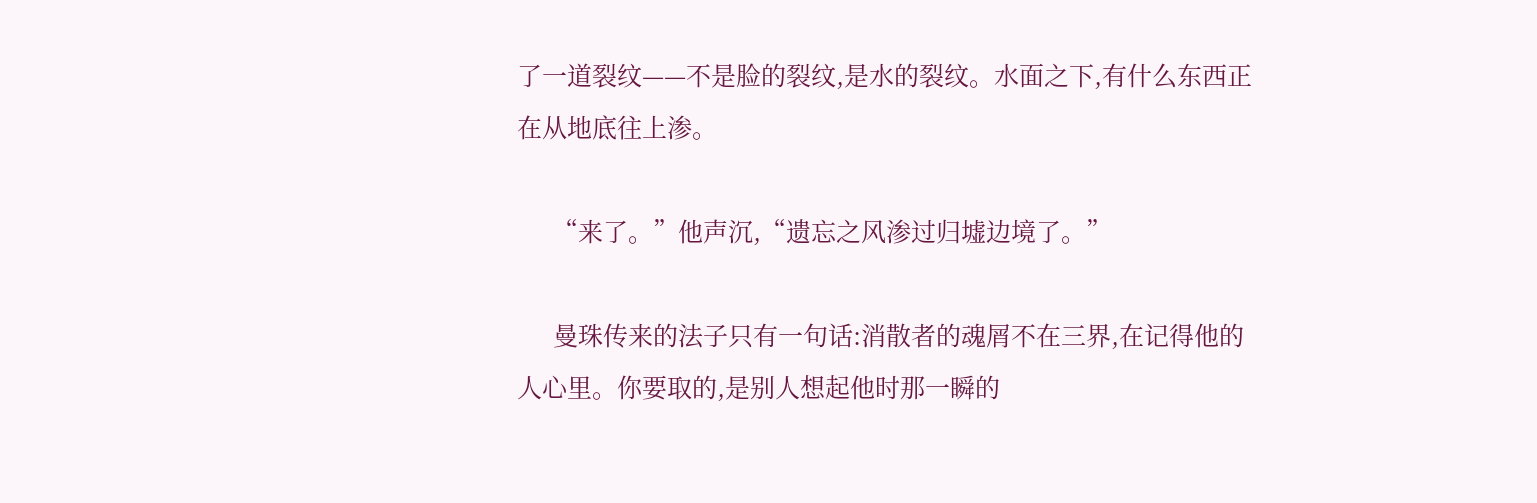了一道裂纹——不是脸的裂纹,是水的裂纹。水面之下,有什么东西正在从地底往上渗。

      “来了。”他声沉,“遗忘之风渗过归墟边境了。”

      曼珠传来的法子只有一句话:消散者的魂屑不在三界,在记得他的人心里。你要取的,是别人想起他时那一瞬的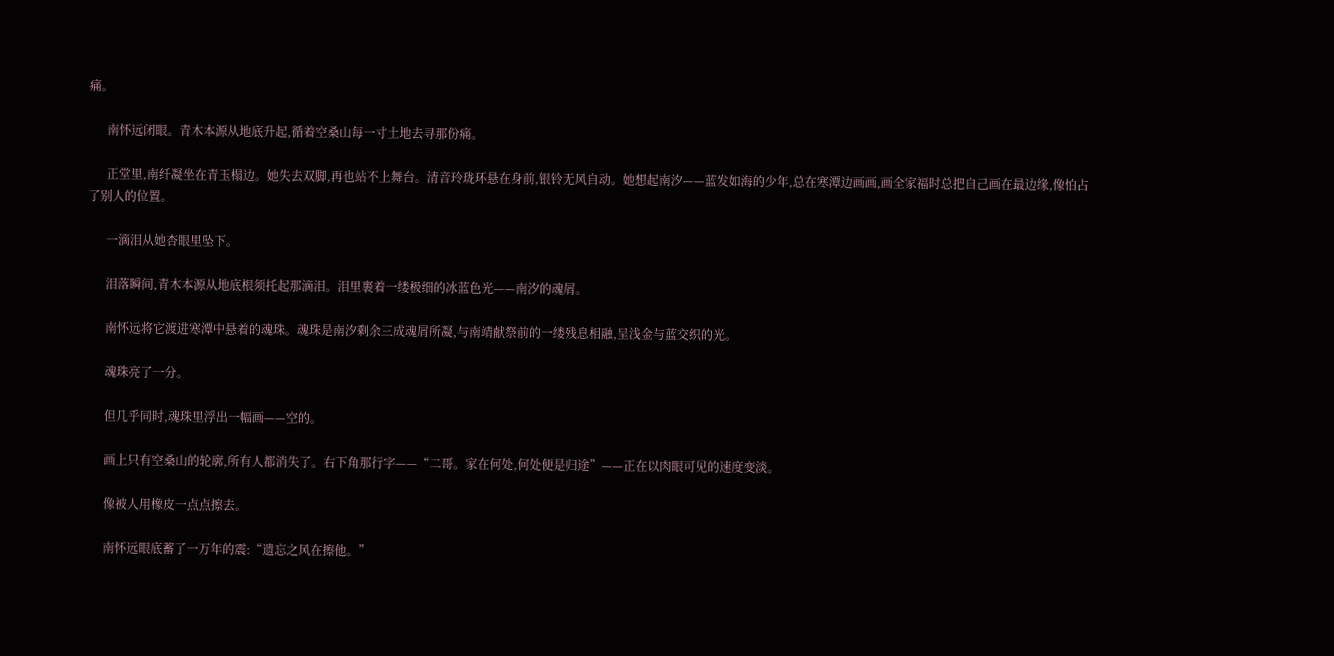痛。

      南怀远闭眼。青木本源从地底升起,循着空桑山每一寸土地去寻那份痛。

      正堂里,南纤凝坐在青玉榻边。她失去双脚,再也站不上舞台。清音玲珑环悬在身前,银铃无风自动。她想起南汐——蓝发如海的少年,总在寒潭边画画,画全家福时总把自己画在最边缘,像怕占了别人的位置。

      一滴泪从她杏眼里坠下。

      泪落瞬间,青木本源从地底根须托起那滴泪。泪里裹着一缕极细的冰蓝色光——南汐的魂屑。

      南怀远将它渡进寒潭中悬着的魂珠。魂珠是南汐剩余三成魂屑所凝,与南靖献祭前的一缕残息相融,呈浅金与蓝交织的光。

      魂珠亮了一分。

      但几乎同时,魂珠里浮出一幅画——空的。

      画上只有空桑山的轮廓,所有人都消失了。右下角那行字——“二哥。家在何处,何处便是归途”——正在以肉眼可见的速度变淡。

      像被人用橡皮一点点擦去。

      南怀远眼底蓄了一万年的震:“遗忘之风在擦他。”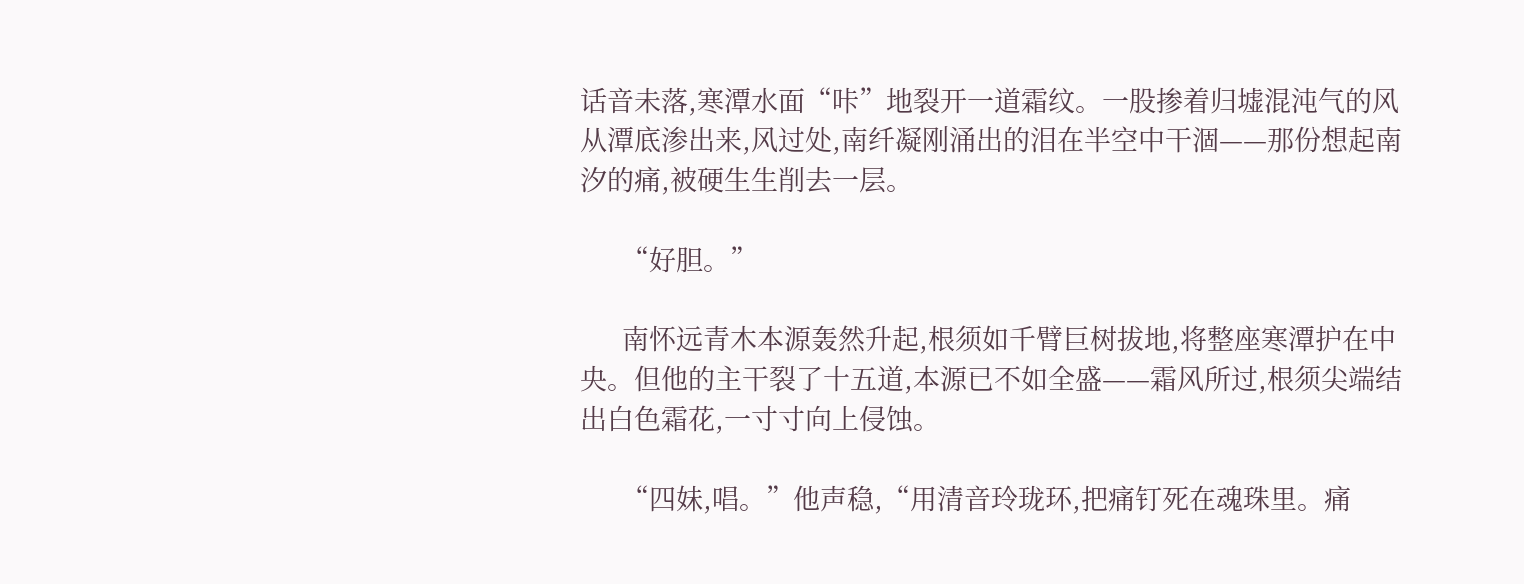话音未落,寒潭水面“咔”地裂开一道霜纹。一股掺着归墟混沌气的风从潭底渗出来,风过处,南纤凝刚涌出的泪在半空中干涸——那份想起南汐的痛,被硬生生削去一层。

      “好胆。”

      南怀远青木本源轰然升起,根须如千臂巨树拔地,将整座寒潭护在中央。但他的主干裂了十五道,本源已不如全盛——霜风所过,根须尖端结出白色霜花,一寸寸向上侵蚀。

      “四妹,唱。”他声稳,“用清音玲珑环,把痛钉死在魂珠里。痛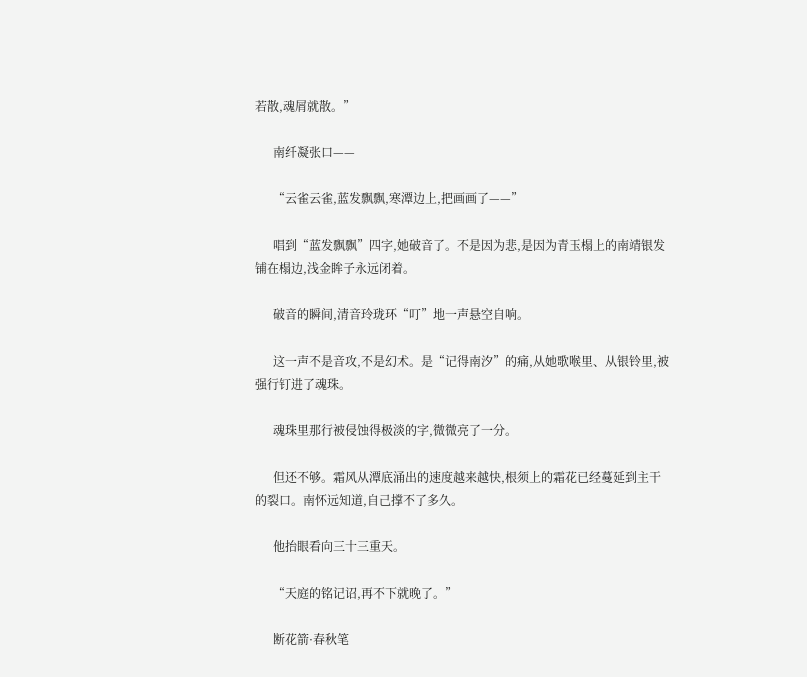若散,魂屑就散。”

      南纤凝张口——

      “云雀云雀,蓝发飘飘,寒潭边上,把画画了——”

      唱到“蓝发飘飘”四字,她破音了。不是因为悲,是因为青玉榻上的南靖银发铺在榻边,浅金眸子永远闭着。

      破音的瞬间,清音玲珑环“叮”地一声悬空自响。

      这一声不是音攻,不是幻术。是“记得南汐”的痛,从她歌喉里、从银铃里,被强行钉进了魂珠。

      魂珠里那行被侵蚀得极淡的字,微微亮了一分。

      但还不够。霜风从潭底涌出的速度越来越快,根须上的霜花已经蔓延到主干的裂口。南怀远知道,自己撑不了多久。

      他抬眼看向三十三重天。

      “天庭的铭记诏,再不下就晚了。”

      断花箭·春秋笔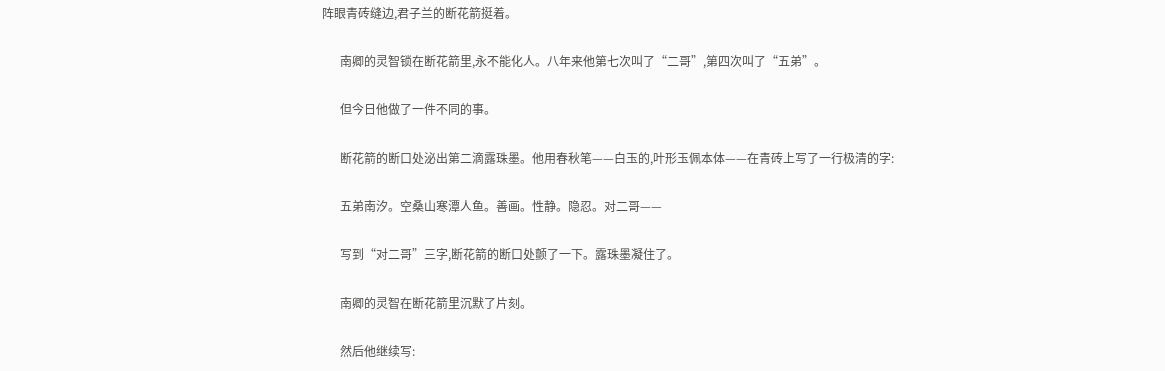阵眼青砖缝边,君子兰的断花箭挺着。

      南卿的灵智锁在断花箭里,永不能化人。八年来他第七次叫了“二哥”,第四次叫了“五弟”。

      但今日他做了一件不同的事。

      断花箭的断口处泌出第二滴露珠墨。他用春秋笔——白玉的,叶形玉佩本体——在青砖上写了一行极清的字:

      五弟南汐。空桑山寒潭人鱼。善画。性静。隐忍。对二哥——

      写到“对二哥”三字,断花箭的断口处颤了一下。露珠墨凝住了。

      南卿的灵智在断花箭里沉默了片刻。

      然后他继续写: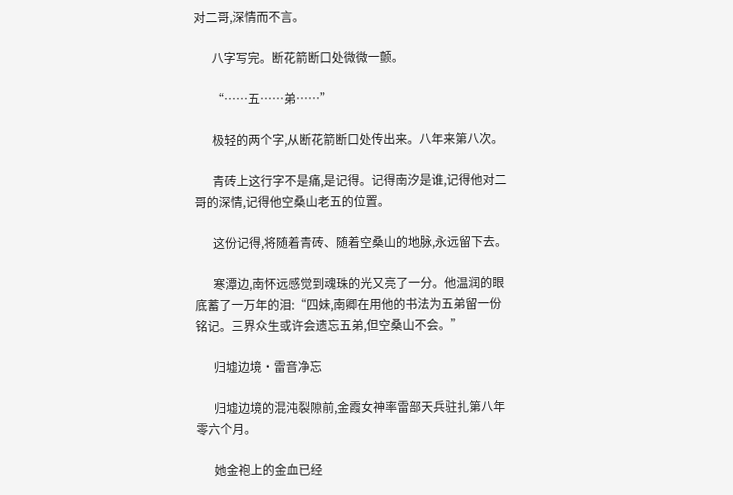对二哥,深情而不言。

      八字写完。断花箭断口处微微一颤。

      “……五……弟……”

      极轻的两个字,从断花箭断口处传出来。八年来第八次。

      青砖上这行字不是痛,是记得。记得南汐是谁,记得他对二哥的深情,记得他空桑山老五的位置。

      这份记得,将随着青砖、随着空桑山的地脉,永远留下去。

      寒潭边,南怀远感觉到魂珠的光又亮了一分。他温润的眼底蓄了一万年的泪:“四妹,南卿在用他的书法为五弟留一份铭记。三界众生或许会遗忘五弟,但空桑山不会。”

      归墟边境·雷音净忘

      归墟边境的混沌裂隙前,金霞女神率雷部天兵驻扎第八年零六个月。

      她金袍上的金血已经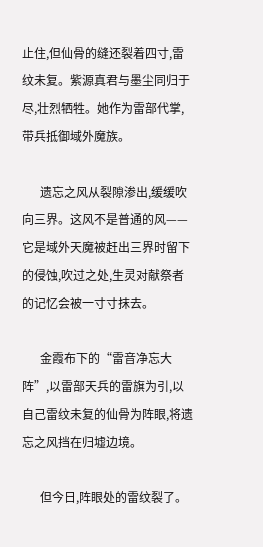止住,但仙骨的缝还裂着四寸,雷纹未复。紫源真君与墨尘同归于尽,壮烈牺牲。她作为雷部代掌,带兵抵御域外魔族。

      遗忘之风从裂隙渗出,缓缓吹向三界。这风不是普通的风——它是域外天魔被赶出三界时留下的侵蚀,吹过之处,生灵对献祭者的记忆会被一寸寸抹去。

      金霞布下的“雷音净忘大阵”,以雷部天兵的雷旗为引,以自己雷纹未复的仙骨为阵眼,将遗忘之风挡在归墟边境。

      但今日,阵眼处的雷纹裂了。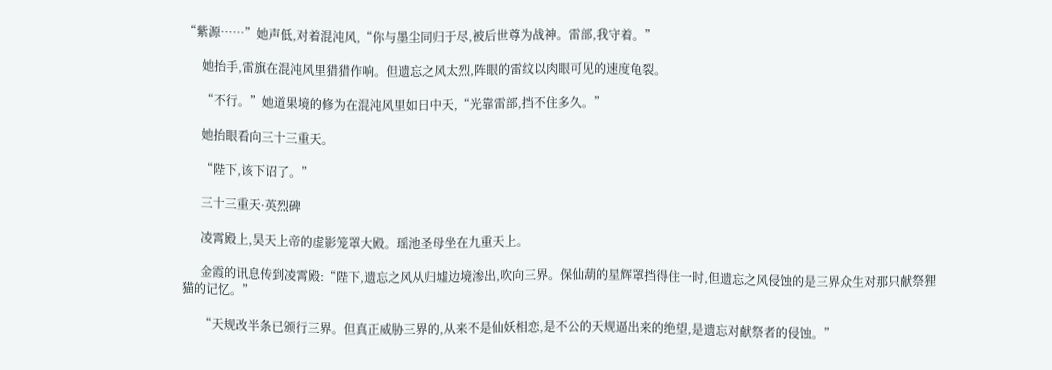“紫源……”她声低,对着混沌风,“你与墨尘同归于尽,被后世尊为战神。雷部,我守着。”

      她抬手,雷旗在混沌风里猎猎作响。但遗忘之风太烈,阵眼的雷纹以肉眼可见的速度龟裂。

      “不行。”她道果境的修为在混沌风里如日中天,“光靠雷部,挡不住多久。”

      她抬眼看向三十三重天。

      “陛下,该下诏了。”

      三十三重天·英烈碑

      凌霄殿上,昊天上帝的虚影笼罩大殿。瑶池圣母坐在九重天上。

      金霞的讯息传到凌霄殿:“陛下,遗忘之风从归墟边境渗出,吹向三界。保仙葫的星辉罩挡得住一时,但遗忘之风侵蚀的是三界众生对那只献祭狸猫的记忆。”

      “天规改半条已颁行三界。但真正威胁三界的,从来不是仙妖相恋,是不公的天规逼出来的绝望,是遗忘对献祭者的侵蚀。”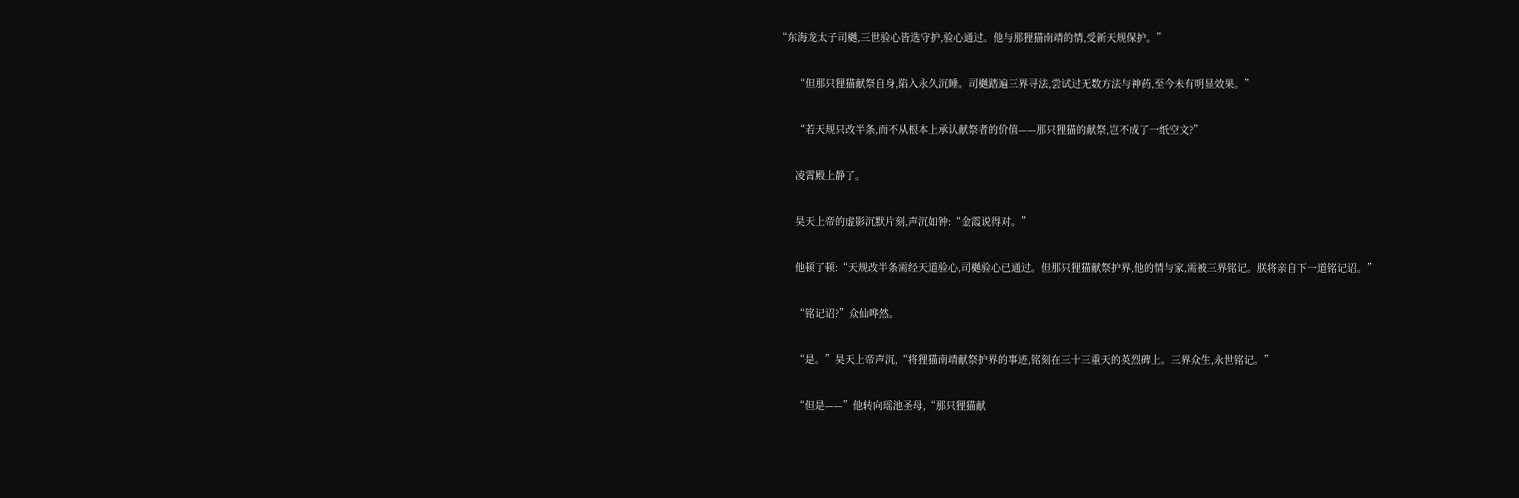“东海龙太子司樾,三世验心皆选守护,验心通过。他与那狸猫南靖的情,受新天规保护。”

      “但那只狸猫献祭自身,陷入永久沉睡。司樾踏遍三界寻法,尝试过无数方法与神药,至今未有明显效果。”

      “若天规只改半条,而不从根本上承认献祭者的价值——那只狸猫的献祭,岂不成了一纸空文?”

      凌霄殿上静了。

      昊天上帝的虚影沉默片刻,声沉如钟:“金霞说得对。”

      他顿了顿:“天规改半条需经天道验心,司樾验心已通过。但那只狸猫献祭护界,他的情与家,需被三界铭记。朕将亲自下一道铭记诏。”

      “铭记诏?”众仙哗然。

      “是。”昊天上帝声沉,“将狸猫南靖献祭护界的事迹,铭刻在三十三重天的英烈碑上。三界众生,永世铭记。”

      “但是——”他转向瑶池圣母,“那只狸猫献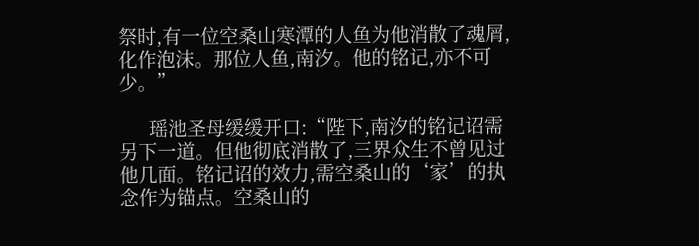祭时,有一位空桑山寒潭的人鱼为他消散了魂屑,化作泡沫。那位人鱼,南汐。他的铭记,亦不可少。”

      瑶池圣母缓缓开口:“陛下,南汐的铭记诏需另下一道。但他彻底消散了,三界众生不曾见过他几面。铭记诏的效力,需空桑山的‘家’的执念作为锚点。空桑山的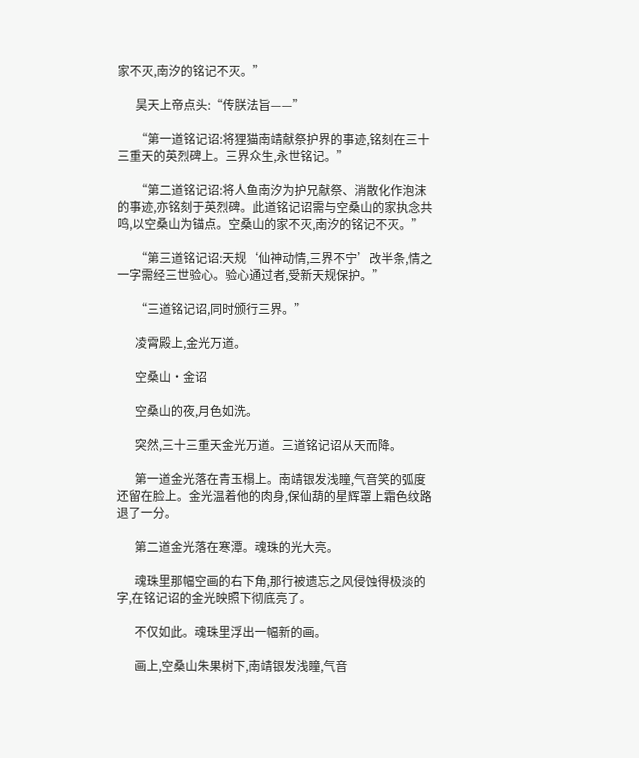家不灭,南汐的铭记不灭。”

      昊天上帝点头:“传朕法旨——”

      “第一道铭记诏:将狸猫南靖献祭护界的事迹,铭刻在三十三重天的英烈碑上。三界众生,永世铭记。”

      “第二道铭记诏:将人鱼南汐为护兄献祭、消散化作泡沫的事迹,亦铭刻于英烈碑。此道铭记诏需与空桑山的家执念共鸣,以空桑山为锚点。空桑山的家不灭,南汐的铭记不灭。”

      “第三道铭记诏:天规‘仙神动情,三界不宁’改半条,情之一字需经三世验心。验心通过者,受新天规保护。”

      “三道铭记诏,同时颁行三界。”

      凌霄殿上,金光万道。

      空桑山·金诏

      空桑山的夜,月色如洗。

      突然,三十三重天金光万道。三道铭记诏从天而降。

      第一道金光落在青玉榻上。南靖银发浅瞳,气音笑的弧度还留在脸上。金光温着他的肉身,保仙葫的星辉罩上霜色纹路退了一分。

      第二道金光落在寒潭。魂珠的光大亮。

      魂珠里那幅空画的右下角,那行被遗忘之风侵蚀得极淡的字,在铭记诏的金光映照下彻底亮了。

      不仅如此。魂珠里浮出一幅新的画。

      画上,空桑山朱果树下,南靖银发浅瞳,气音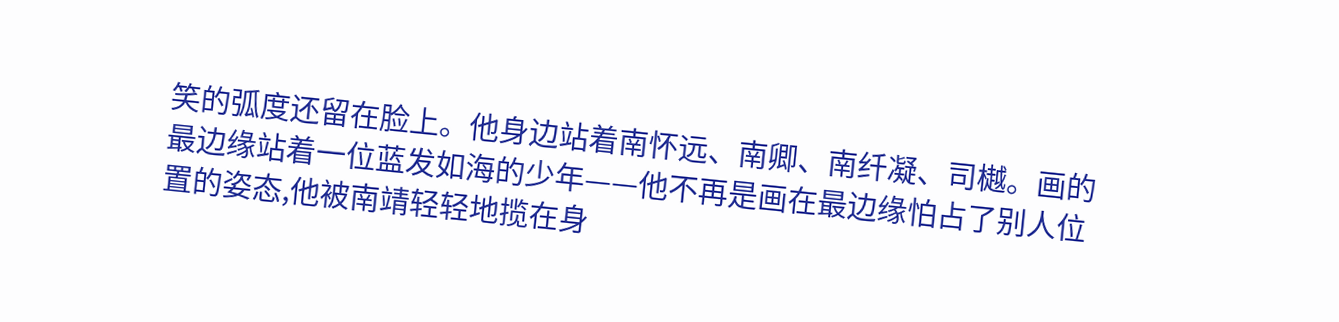笑的弧度还留在脸上。他身边站着南怀远、南卿、南纤凝、司樾。画的最边缘站着一位蓝发如海的少年——他不再是画在最边缘怕占了别人位置的姿态,他被南靖轻轻地揽在身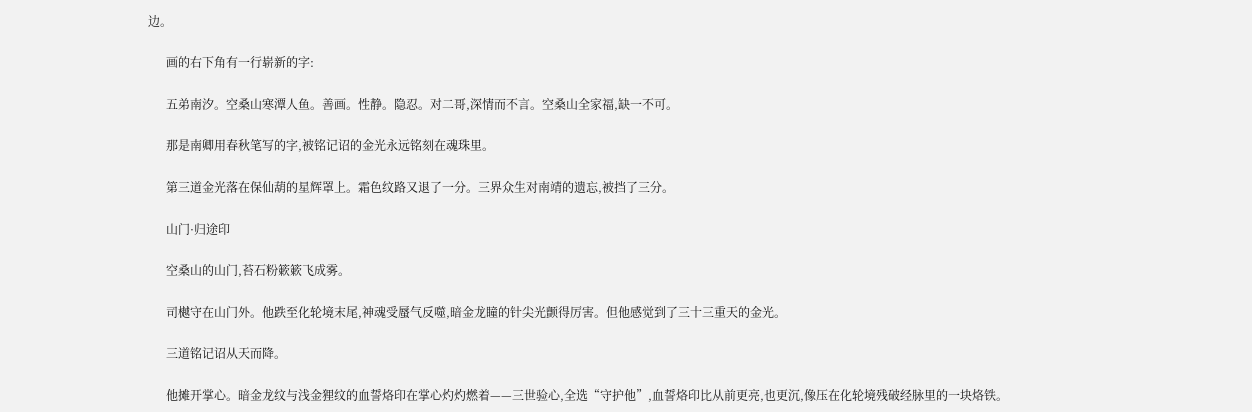边。

      画的右下角有一行崭新的字:

      五弟南汐。空桑山寒潭人鱼。善画。性静。隐忍。对二哥,深情而不言。空桑山全家福,缺一不可。

      那是南卿用春秋笔写的字,被铭记诏的金光永远铭刻在魂珠里。

      第三道金光落在保仙葫的星辉罩上。霜色纹路又退了一分。三界众生对南靖的遗忘,被挡了三分。

      山门·归途印

      空桑山的山门,苔石粉簌簌飞成雾。

      司樾守在山门外。他跌至化轮境末尾,神魂受蜃气反噬,暗金龙瞳的针尖光颤得厉害。但他感觉到了三十三重天的金光。

      三道铭记诏从天而降。

      他摊开掌心。暗金龙纹与浅金狸纹的血誓烙印在掌心灼灼燃着——三世验心,全选“守护他”,血誓烙印比从前更亮,也更沉,像压在化轮境残破经脉里的一块烙铁。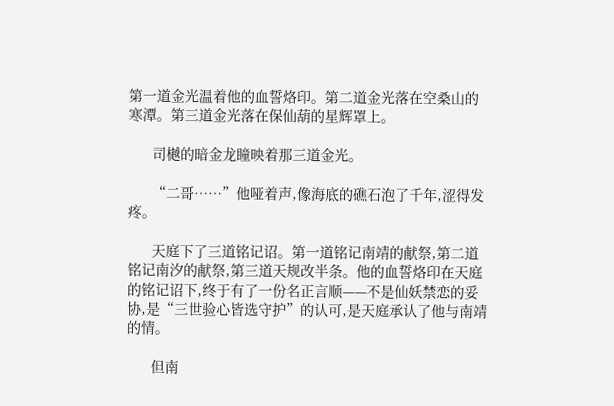第一道金光温着他的血誓烙印。第二道金光落在空桑山的寒潭。第三道金光落在保仙葫的星辉罩上。

      司樾的暗金龙瞳映着那三道金光。

      “二哥……”他哑着声,像海底的礁石泡了千年,涩得发疼。

      天庭下了三道铭记诏。第一道铭记南靖的献祭,第二道铭记南汐的献祭,第三道天规改半条。他的血誓烙印在天庭的铭记诏下,终于有了一份名正言顺——不是仙妖禁恋的妥协,是“三世验心皆选守护”的认可,是天庭承认了他与南靖的情。

      但南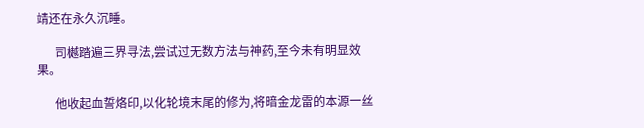靖还在永久沉睡。

      司樾踏遍三界寻法,尝试过无数方法与神药,至今未有明显效果。

      他收起血誓烙印,以化轮境末尾的修为,将暗金龙雷的本源一丝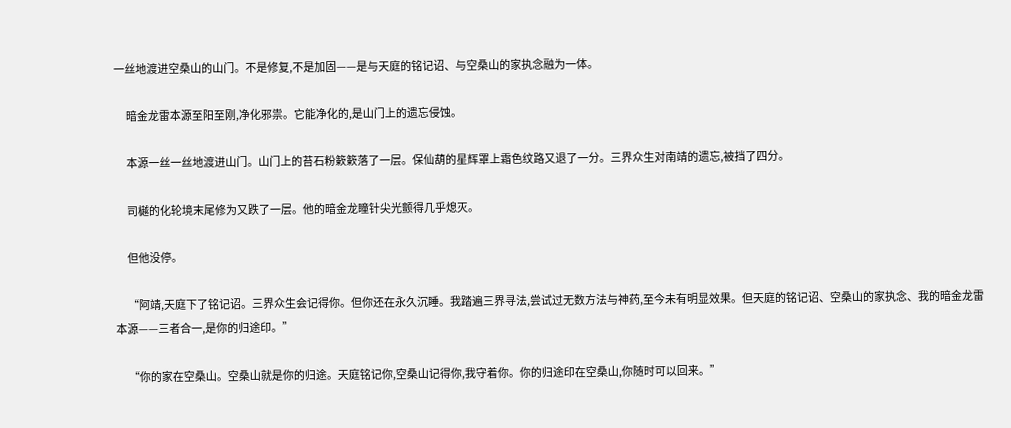一丝地渡进空桑山的山门。不是修复,不是加固——是与天庭的铭记诏、与空桑山的家执念融为一体。

      暗金龙雷本源至阳至刚,净化邪祟。它能净化的,是山门上的遗忘侵蚀。

      本源一丝一丝地渡进山门。山门上的苔石粉簌簌落了一层。保仙葫的星辉罩上霜色纹路又退了一分。三界众生对南靖的遗忘,被挡了四分。

      司樾的化轮境末尾修为又跌了一层。他的暗金龙瞳针尖光颤得几乎熄灭。

      但他没停。

      “阿靖,天庭下了铭记诏。三界众生会记得你。但你还在永久沉睡。我踏遍三界寻法,尝试过无数方法与神药,至今未有明显效果。但天庭的铭记诏、空桑山的家执念、我的暗金龙雷本源——三者合一,是你的归途印。”

      “你的家在空桑山。空桑山就是你的归途。天庭铭记你,空桑山记得你,我守着你。你的归途印在空桑山,你随时可以回来。”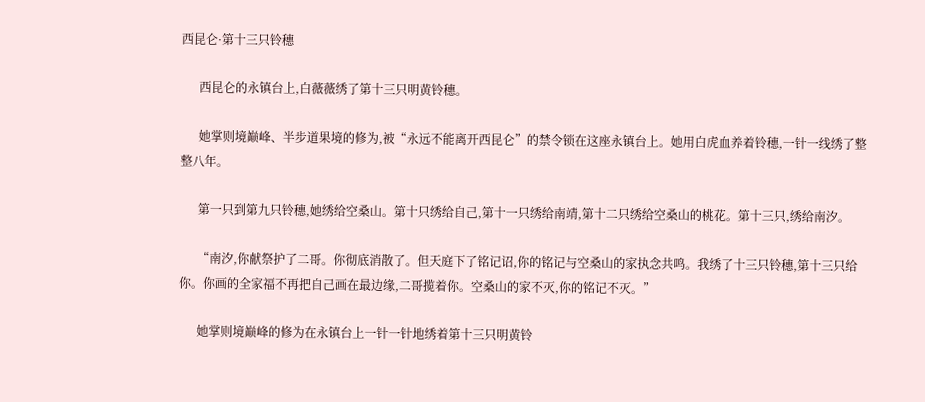西昆仑·第十三只铃穗

      西昆仑的永镇台上,白薇薇绣了第十三只明黄铃穗。

      她掌则境巅峰、半步道果境的修为,被“永远不能离开西昆仑”的禁令锁在这座永镇台上。她用白虎血养着铃穗,一针一线绣了整整八年。

      第一只到第九只铃穗,她绣给空桑山。第十只绣给自己,第十一只绣给南靖,第十二只绣给空桑山的桃花。第十三只,绣给南汐。

      “南汐,你献祭护了二哥。你彻底消散了。但天庭下了铭记诏,你的铭记与空桑山的家执念共鸣。我绣了十三只铃穗,第十三只给你。你画的全家福不再把自己画在最边缘,二哥揽着你。空桑山的家不灭,你的铭记不灭。”

      她掌则境巅峰的修为在永镇台上一针一针地绣着第十三只明黄铃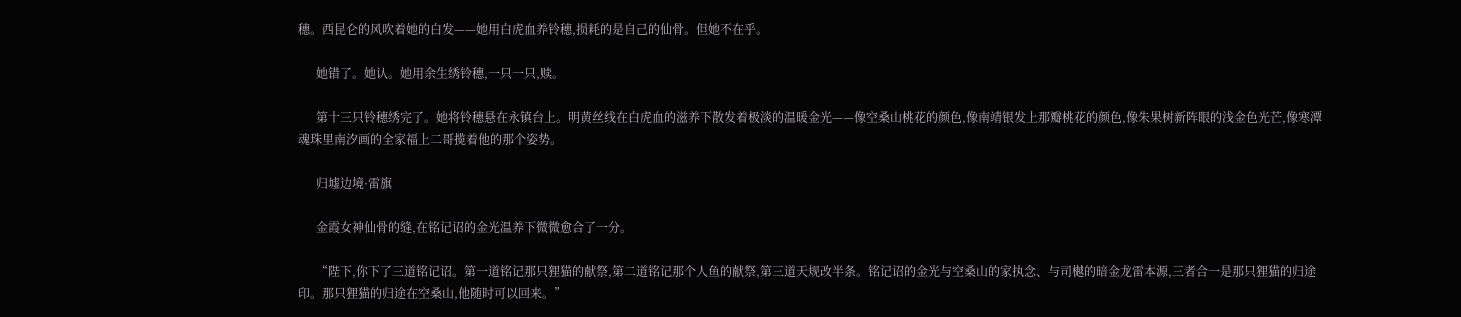穗。西昆仑的风吹着她的白发——她用白虎血养铃穗,损耗的是自己的仙骨。但她不在乎。

      她错了。她认。她用余生绣铃穗,一只一只,赎。

      第十三只铃穗绣完了。她将铃穗悬在永镇台上。明黄丝线在白虎血的滋养下散发着极淡的温暖金光——像空桑山桃花的颜色,像南靖银发上那瓣桃花的颜色,像朱果树新阵眼的浅金色光芒,像寒潭魂珠里南汐画的全家福上二哥揽着他的那个姿势。

      归墟边境·雷旗

      金霞女神仙骨的缝,在铭记诏的金光温养下微微愈合了一分。

      “陛下,你下了三道铭记诏。第一道铭记那只狸猫的献祭,第二道铭记那个人鱼的献祭,第三道天规改半条。铭记诏的金光与空桑山的家执念、与司樾的暗金龙雷本源,三者合一是那只狸猫的归途印。那只狸猫的归途在空桑山,他随时可以回来。”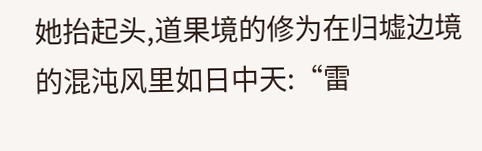她抬起头,道果境的修为在归墟边境的混沌风里如日中天:“雷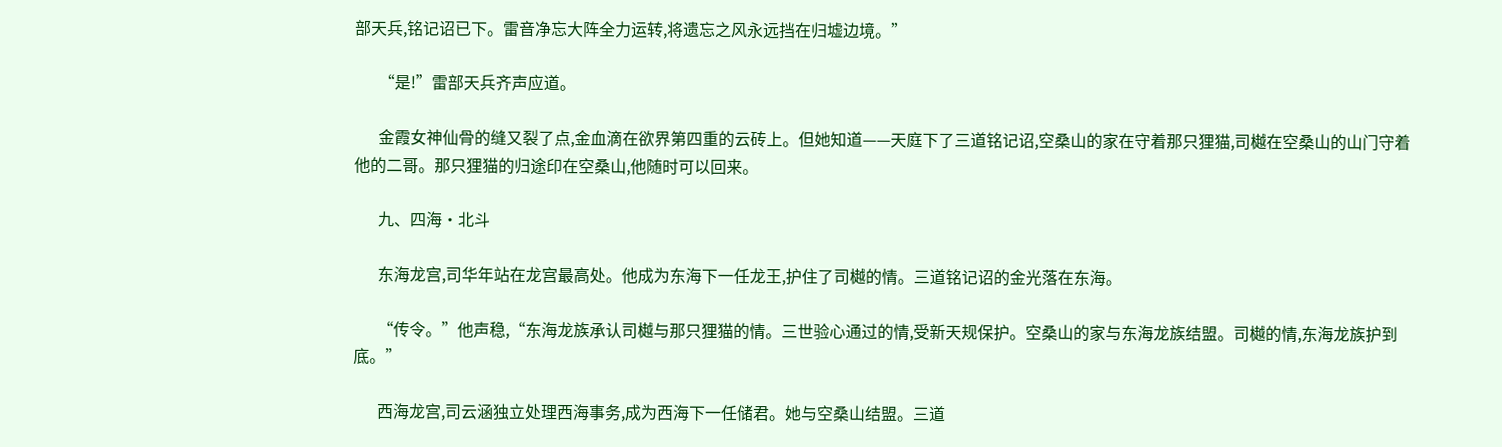部天兵,铭记诏已下。雷音净忘大阵全力运转,将遗忘之风永远挡在归墟边境。”

      “是!”雷部天兵齐声应道。

      金霞女神仙骨的缝又裂了点,金血滴在欲界第四重的云砖上。但她知道——天庭下了三道铭记诏,空桑山的家在守着那只狸猫,司樾在空桑山的山门守着他的二哥。那只狸猫的归途印在空桑山,他随时可以回来。

      九、四海·北斗

      东海龙宫,司华年站在龙宫最高处。他成为东海下一任龙王,护住了司樾的情。三道铭记诏的金光落在东海。

      “传令。”他声稳,“东海龙族承认司樾与那只狸猫的情。三世验心通过的情,受新天规保护。空桑山的家与东海龙族结盟。司樾的情,东海龙族护到底。”

      西海龙宫,司云涵独立处理西海事务,成为西海下一任储君。她与空桑山结盟。三道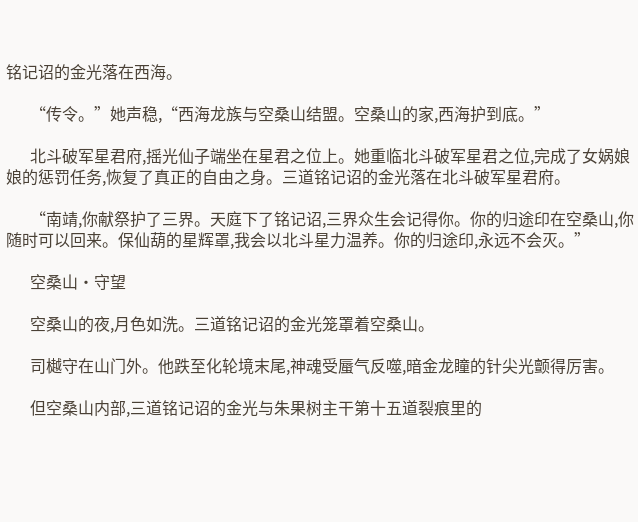铭记诏的金光落在西海。

      “传令。”她声稳,“西海龙族与空桑山结盟。空桑山的家,西海护到底。”

      北斗破军星君府,摇光仙子端坐在星君之位上。她重临北斗破军星君之位,完成了女娲娘娘的惩罚任务,恢复了真正的自由之身。三道铭记诏的金光落在北斗破军星君府。

      “南靖,你献祭护了三界。天庭下了铭记诏,三界众生会记得你。你的归途印在空桑山,你随时可以回来。保仙葫的星辉罩,我会以北斗星力温养。你的归途印,永远不会灭。”

      空桑山·守望

      空桑山的夜,月色如洗。三道铭记诏的金光笼罩着空桑山。

      司樾守在山门外。他跌至化轮境末尾,神魂受蜃气反噬,暗金龙瞳的针尖光颤得厉害。

      但空桑山内部,三道铭记诏的金光与朱果树主干第十五道裂痕里的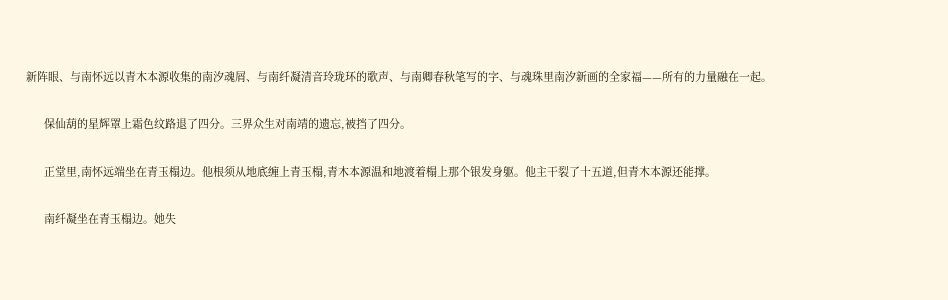新阵眼、与南怀远以青木本源收集的南汐魂屑、与南纤凝清音玲珑环的歌声、与南卿春秋笔写的字、与魂珠里南汐新画的全家福——所有的力量融在一起。

      保仙葫的星辉罩上霜色纹路退了四分。三界众生对南靖的遗忘,被挡了四分。

      正堂里,南怀远端坐在青玉榻边。他根须从地底缠上青玉榻,青木本源温和地渡着榻上那个银发身躯。他主干裂了十五道,但青木本源还能撑。

      南纤凝坐在青玉榻边。她失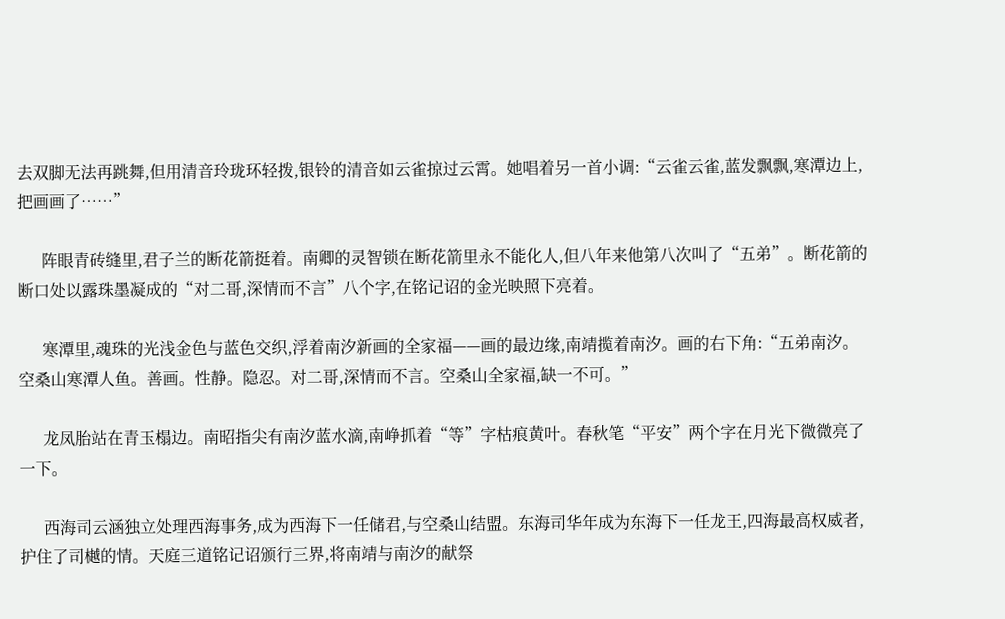去双脚无法再跳舞,但用清音玲珑环轻拨,银铃的清音如云雀掠过云霄。她唱着另一首小调:“云雀云雀,蓝发飘飘,寒潭边上,把画画了……”

      阵眼青砖缝里,君子兰的断花箭挺着。南卿的灵智锁在断花箭里永不能化人,但八年来他第八次叫了“五弟”。断花箭的断口处以露珠墨凝成的“对二哥,深情而不言”八个字,在铭记诏的金光映照下亮着。

      寒潭里,魂珠的光浅金色与蓝色交织,浮着南汐新画的全家福——画的最边缘,南靖揽着南汐。画的右下角:“五弟南汐。空桑山寒潭人鱼。善画。性静。隐忍。对二哥,深情而不言。空桑山全家福,缺一不可。”

      龙凤胎站在青玉榻边。南昭指尖有南汐蓝水滴,南峥抓着“等”字枯痕黄叶。春秋笔“平安”两个字在月光下微微亮了一下。

      西海司云涵独立处理西海事务,成为西海下一任储君,与空桑山结盟。东海司华年成为东海下一任龙王,四海最高权威者,护住了司樾的情。天庭三道铭记诏颁行三界,将南靖与南汐的献祭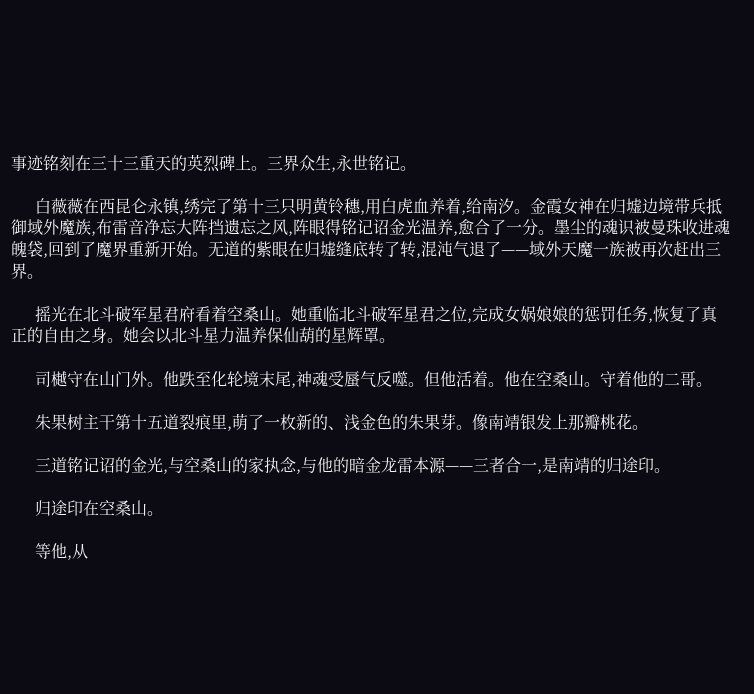事迹铭刻在三十三重天的英烈碑上。三界众生,永世铭记。

      白薇薇在西昆仑永镇,绣完了第十三只明黄铃穗,用白虎血养着,给南汐。金霞女神在归墟边境带兵抵御域外魔族,布雷音净忘大阵挡遗忘之风,阵眼得铭记诏金光温养,愈合了一分。墨尘的魂识被曼珠收进魂魄袋,回到了魔界重新开始。无道的紫眼在归墟缝底转了转,混沌气退了——域外天魔一族被再次赶出三界。

      摇光在北斗破军星君府看着空桑山。她重临北斗破军星君之位,完成女娲娘娘的惩罚任务,恢复了真正的自由之身。她会以北斗星力温养保仙葫的星辉罩。

      司樾守在山门外。他跌至化轮境末尾,神魂受蜃气反噬。但他活着。他在空桑山。守着他的二哥。

      朱果树主干第十五道裂痕里,萌了一枚新的、浅金色的朱果芽。像南靖银发上那瓣桃花。

      三道铭记诏的金光,与空桑山的家执念,与他的暗金龙雷本源——三者合一,是南靖的归途印。

      归途印在空桑山。

      等他,从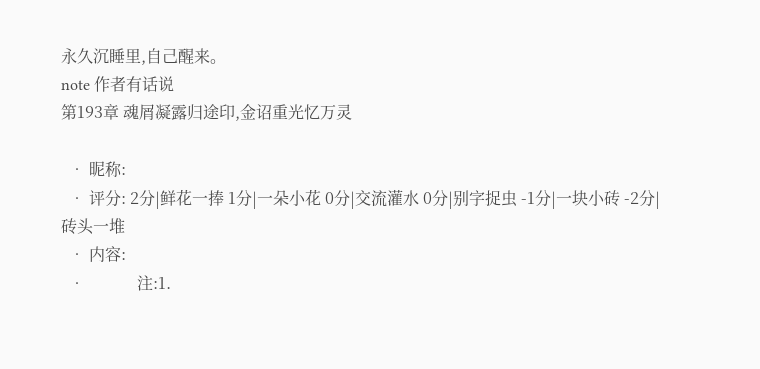永久沉睡里,自己醒来。
note 作者有话说
第193章 魂屑凝露归途印,金诏重光忆万灵

  • 昵称:
  • 评分: 2分|鲜花一捧 1分|一朵小花 0分|交流灌水 0分|别字捉虫 -1分|一块小砖 -2分|砖头一堆
  • 内容:
  •             注:1.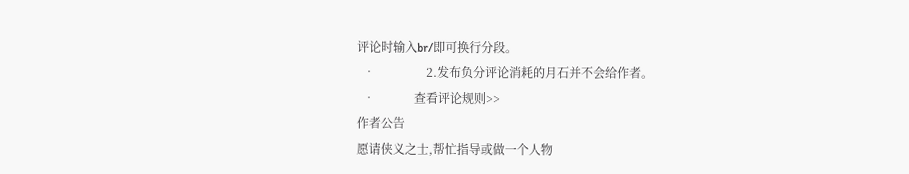评论时输入br/即可换行分段。
  •                 2.发布负分评论消耗的月石并不会给作者。
  •             查看评论规则>>
作者公告
愿请侠义之士,帮忙指导或做一个人物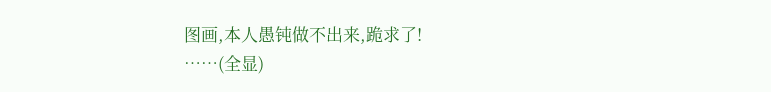图画,本人愚钝做不出来,跪求了!
……(全显)